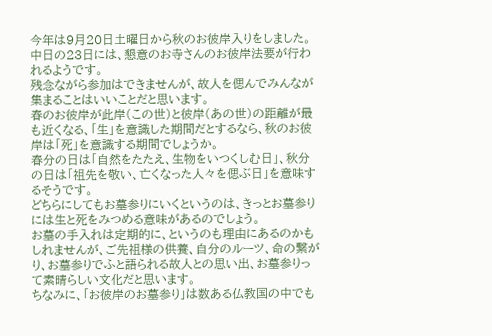今年は9月20日土曜日から秋のお彼岸入りをしました。
中日の23日には、懇意のお寺さんのお彼岸法要が行われるようです。
残念ながら参加はできませんが、故人を偲んでみんなが集まることはいいことだと思います。
春のお彼岸が此岸(この世)と彼岸(あの世)の距離が最も近くなる、「生」を意識した期間だとするなら、秋のお彼岸は「死」を意識する期間でしょうか。
春分の日は「自然をたたえ、生物をいつくしむ日」、秋分の日は「祖先を敬い、亡くなった人々を偲ぶ日」を意味するそうです。
どちらにしてもお墓参りにいくというのは、きっとお墓参りには生と死をみつめる意味があるのでしょう。
お墓の手入れは定期的に、というのも理由にあるのかもしれませんが、ご先祖様の供養、自分のルーツ、命の繋がり、お墓参りでふと語られる故人との思い出、お墓参りって素晴らしい文化だと思います。
ちなみに、「お彼岸のお墓参り」は数ある仏教国の中でも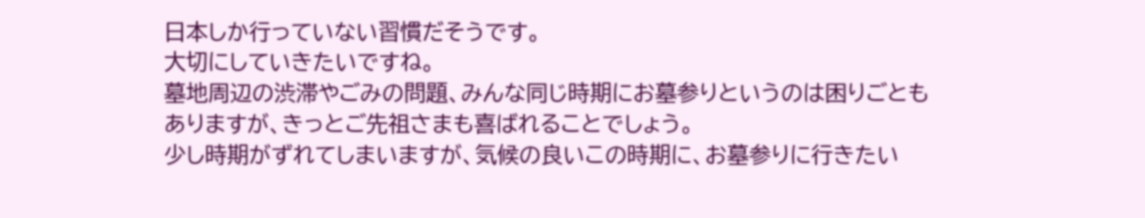日本しか行っていない習慣だそうです。
大切にしていきたいですね。
墓地周辺の渋滞やごみの問題、みんな同じ時期にお墓参りというのは困りごともありますが、きっとご先祖さまも喜ばれることでしょう。
少し時期がずれてしまいますが、気候の良いこの時期に、お墓参りに行きたい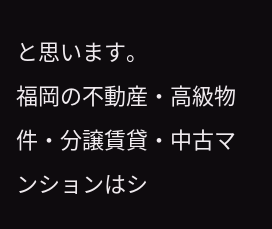と思います。
福岡の不動産・高級物件・分譲賃貸・中古マンションはシ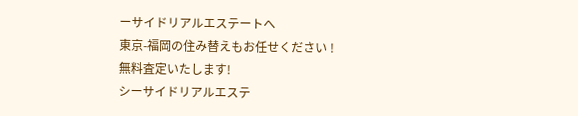ーサイドリアルエステートへ
東京-福岡の住み替えもお任せください !
無料査定いたします!
シーサイドリアルエステ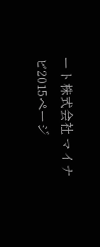ート株式会社 マイナビ2015ページ